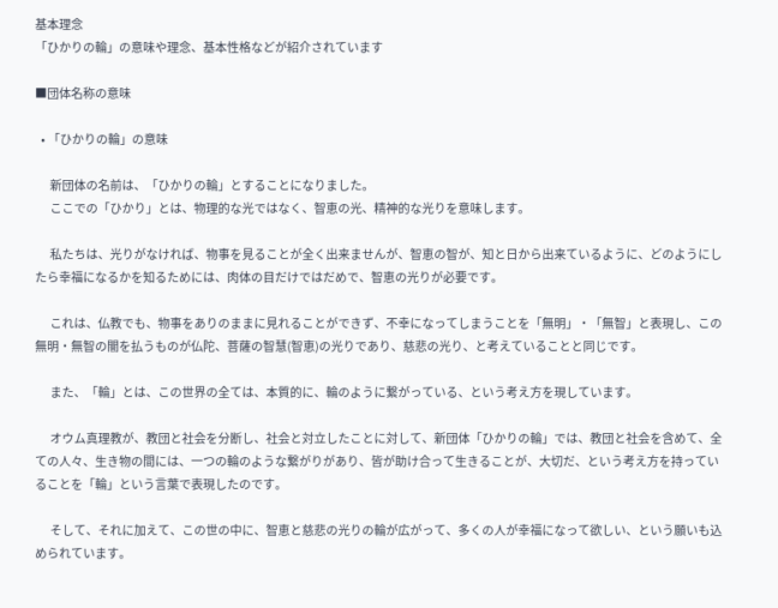基本理念
「ひかりの輪」の意味や理念、基本性格などが紹介されています

■団体名称の意味

  • 「ひかりの輪」の意味

     新団体の名前は、「ひかりの輪」とすることになりました。
     ここでの「ひかり」とは、物理的な光ではなく、智恵の光、精神的な光りを意味します。

     私たちは、光りがなければ、物事を見ることが全く出来ませんが、智恵の智が、知と日から出来ているように、どのようにしたら幸福になるかを知るためには、肉体の目だけではだめで、智恵の光りが必要です。

     これは、仏教でも、物事をありのままに見れることができず、不幸になってしまうことを「無明」・「無智」と表現し、この無明・無智の闇を払うものが仏陀、菩薩の智慧(智恵)の光りであり、慈悲の光り、と考えていることと同じです。

     また、「輪」とは、この世界の全ては、本質的に、輪のように繋がっている、という考え方を現しています。

     オウム真理教が、教団と社会を分断し、社会と対立したことに対して、新団体「ひかりの輪」では、教団と社会を含めて、全ての人々、生き物の間には、一つの輪のような繋がりがあり、皆が助け合って生きることが、大切だ、という考え方を持っていることを「輪」という言葉で表現したのです。

     そして、それに加えて、この世の中に、智恵と慈悲の光りの輪が広がって、多くの人が幸福になって欲しい、という願いも込められています。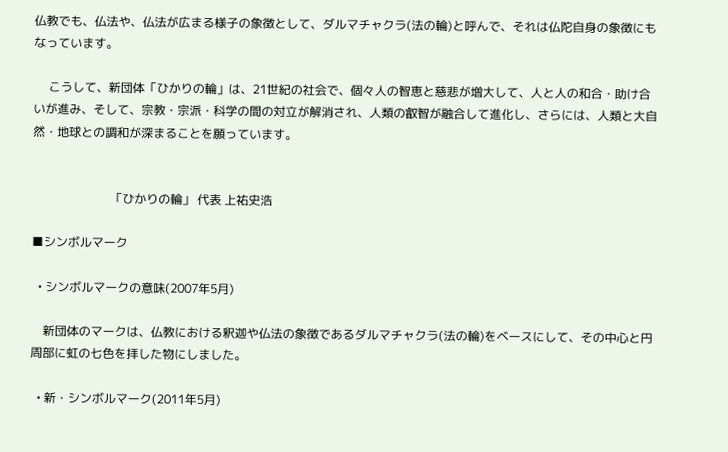仏教でも、仏法や、仏法が広まる様子の象徴として、ダルマチャクラ(法の輪)と呼んで、それは仏陀自身の象徴にもなっています。

     こうして、新団体「ひかりの輪」は、21世紀の社会で、個々人の智恵と慈悲が増大して、人と人の和合・助け合いが進み、そして、宗教・宗派・科学の間の対立が解消され、人類の叡智が融合して進化し、さらには、人類と大自然・地球との調和が深まることを願っています。


                          「ひかりの輪」 代表 上祐史浩

■シンボルマーク

  • シンボルマークの意味(2007年5月)

    新団体のマークは、仏教における釈迦や仏法の象徴であるダルマチャクラ(法の輪)をベースにして、その中心と円周部に虹の七色を拝した物にしました。

  • 新・シンボルマーク(2011年5月)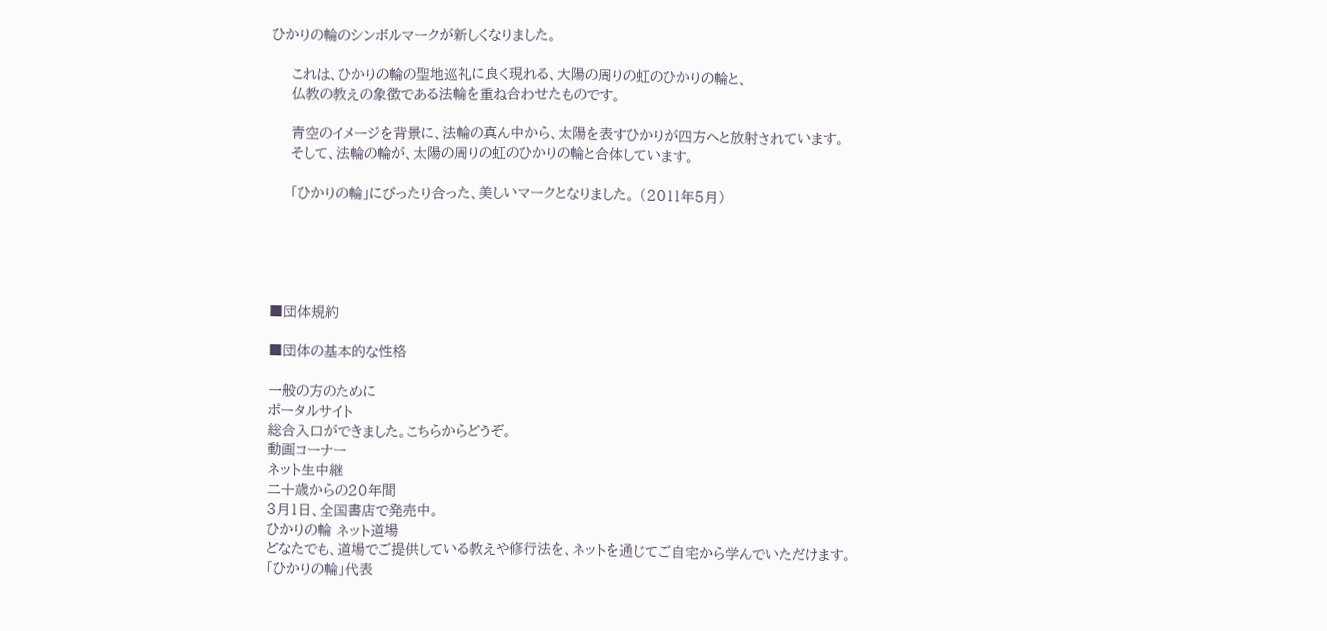ひかりの輪のシンボルマークが新しくなりました。

    これは、ひかりの輪の聖地巡礼に良く現れる、大陽の周りの虹のひかりの輪と、
    仏教の教えの象徴である法輪を重ね合わせたものです。

    青空のイメージを背景に、法輪の真ん中から、太陽を表すひかりが四方へと放射されています。
    そして、法輪の輪が、太陽の周りの虹のひかりの輪と合体しています。

    「ひかりの輪」にぴったり合った、美しいマークとなりました。 (2011年5月)





■団体規約

■団体の基本的な性格

一般の方のために
ポータルサイト
総合入口ができました。こちらからどうぞ。
動画コーナー
ネット生中継
二十歳からの20年間
3月1日、全国書店で発売中。
ひかりの輪 ネット道場
どなたでも、道場でご提供している教えや修行法を、ネットを通じてご自宅から学んでいただけます。
「ひかりの輪」代表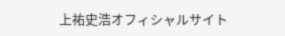上祐史浩オフィシャルサイト